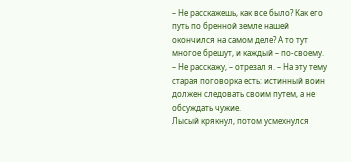– Не расскажешь, как все было? Как его путь по бренной земле нашей окончился на самом деле? А то тут многое брешут, и каждый – по-своему.
– Не расскажу, – отрезал я. – На эту тему старая поговорка есть: истинный воин должен следовать своим путем, а не обсуждать чужие.
Лысый крякнул, потом усмехнулся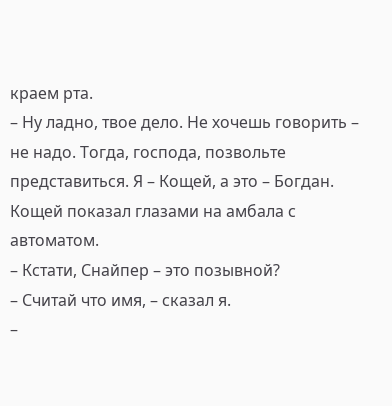краем рта.
– Ну ладно, твое дело. Не хочешь говорить – не надо. Тогда, господа, позвольте представиться. Я – Кощей, а это – Богдан.
Кощей показал глазами на амбала с автоматом.
– Кстати, Снайпер – это позывной?
– Считай что имя, – сказал я.
–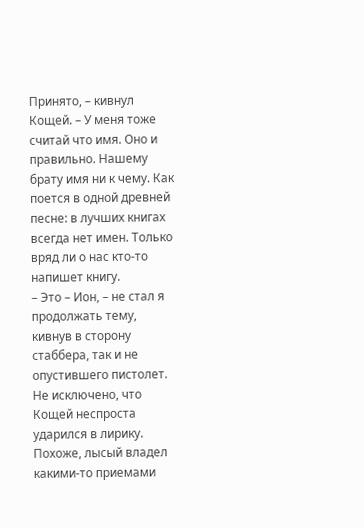Принято, – кивнул Кощей. – У меня тоже считай что имя. Оно и правильно. Нашему брату имя ни к чему. Как поется в одной древней песне: в лучших книгах всегда нет имен. Только вряд ли о нас кто-то напишет книгу.
– Это – Ион, – не стал я продолжать тему, кивнув в сторону стаббера, так и не опустившего пистолет. Не исключено, что Кощей неспроста ударился в лирику. Похоже, лысый владел какими-то приемами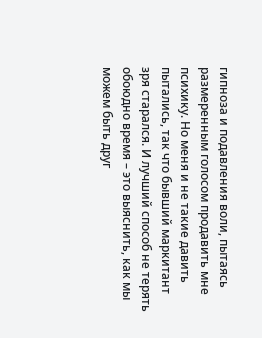гипноза и подавления воли, пытаясь размеренным голосом продавить мне психику. Но меня и не такие давить пытались, так что бывший маркитант зря старался. И лучший способ не терять обоюдно время – это выяснить, как мы можем быть друг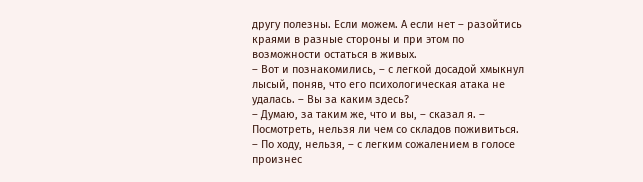другу полезны. Если можем. А если нет – разойтись краями в разные стороны и при этом по возможности остаться в живых.
– Вот и познакомились, – с легкой досадой хмыкнул лысый, поняв, что его психологическая атака не удалась. – Вы за каким здесь?
– Думаю, за таким же, что и вы, – сказал я. – Посмотреть, нельзя ли чем со складов поживиться.
– По ходу, нельзя, – с легким сожалением в голосе произнес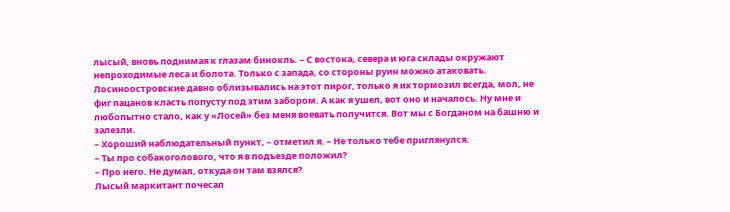лысый, вновь поднимая к глазам бинокль. – С востока, севера и юга склады окружают непроходимые леса и болота. Только с запада, со стороны руин можно атаковать. Лосиноостровские давно облизывались на этот пирог, только я их тормозил всегда, мол, не фиг пацанов класть попусту под этим забором. А как я ушел, вот оно и началось. Ну мне и любопытно стало, как у «Лосей» без меня воевать получится. Вот мы с Богданом на башню и залезли.
– Хороший наблюдательный пункт, – отметил я. – Не только тебе приглянулся.
– Ты про собакоголового, что я в подъезде положил?
– Про него. Не думал, откуда он там взялся?
Лысый маркитант почесал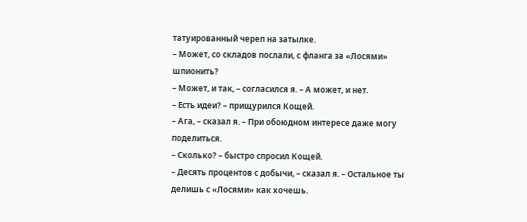татуированный череп на затылке.
– Может, со складов послали, с фланга за «Лосями» шпионить?
– Может, и так, – согласился я. – А может, и нет.
– Есть идеи? – прищурился Кощей.
– Ага, – сказал я. – При обоюдном интересе даже могу поделиться.
– Сколько? – быстро спросил Кощей.
– Десять процентов с добычи, – сказал я. – Остальное ты делишь с «Лосями» как хочешь.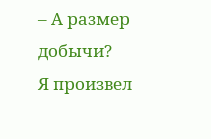– А размер добычи?
Я произвел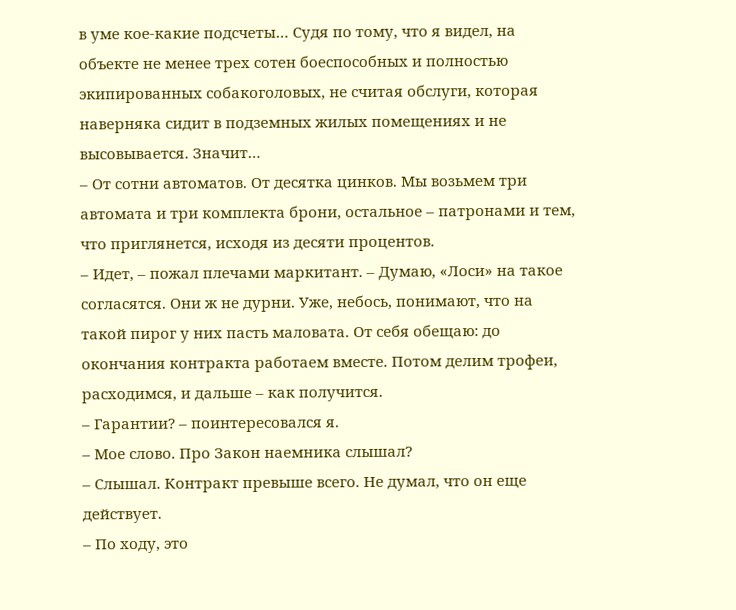в уме кое-какие подсчеты… Судя по тому, что я видел, на объекте не менее трех сотен боеспособных и полностью экипированных собакоголовых, не считая обслуги, которая наверняка сидит в подземных жилых помещениях и не высовывается. Значит…
– От сотни автоматов. От десятка цинков. Мы возьмем три автомата и три комплекта брони, остальное – патронами и тем, что приглянется, исходя из десяти процентов.
– Идет, – пожал плечами маркитант. – Думаю, «Лоси» на такое согласятся. Они ж не дурни. Уже, небось, понимают, что на такой пирог у них пасть маловата. От себя обещаю: до окончания контракта работаем вместе. Потом делим трофеи, расходимся, и дальше – как получится.
– Гарантии? – поинтересовался я.
– Мое слово. Про Закон наемника слышал?
– Слышал. Контракт превыше всего. Не думал, что он еще действует.
– По ходу, это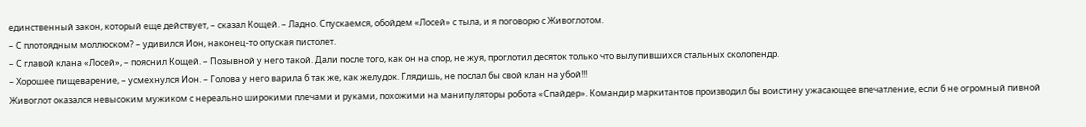единственный закон, который еще действует, – сказал Кощей. – Ладно. Спускаемся, обойдем «Лосей» с тыла, и я поговорю с Живоглотом.
– С плотоядным моллюском? – удивился Ион, наконец-то опуская пистолет.
– С главой клана «Лосей», – пояснил Кощей. – Позывной у него такой. Дали после того, как он на спор, не жуя, проглотил десяток только что вылупившихся стальных сколопендр.
– Хорошее пищеварение, – усмехнулся Ион. – Голова у него варила б так же, как желудок. Глядишь, не послал бы свой клан на убой!!!
Живоглот оказался невысоким мужиком с нереально широкими плечами и руками, похожими на манипуляторы робота «Спайдер». Командир маркитантов производил бы воистину ужасающее впечатление, если б не огромный пивной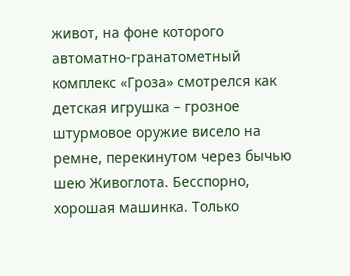живот, на фоне которого автоматно-гранатометный комплекс «Гроза» смотрелся как детская игрушка – грозное штурмовое оружие висело на ремне, перекинутом через бычью шею Живоглота. Бесспорно, хорошая машинка. Только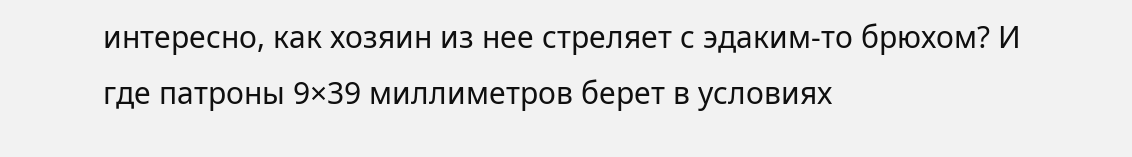интересно, как хозяин из нее стреляет с эдаким-то брюхом? И где патроны 9×39 миллиметров берет в условиях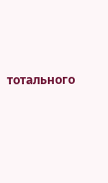тотального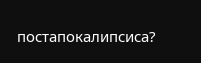постапокалипсиса?